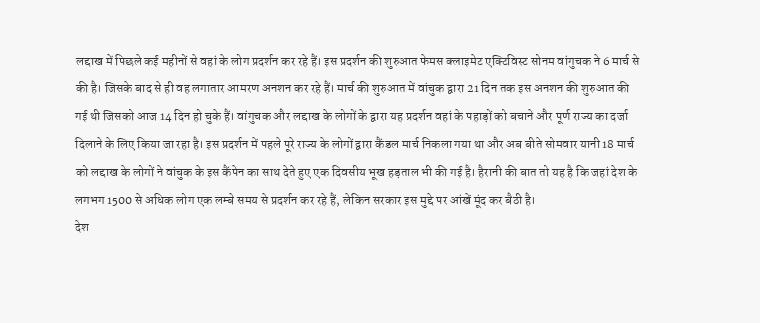लद्दाख में पिछले कई महीनों से वहां के लोग प्रदर्शन कर रहे हैं। इस प्रदर्शन की शुरुआत फेमस क्लाइमेट एक्टिविस्ट सोनम वांगुचक ने 6 मार्च से की है। जिसके बाद से ही वह लगातार आमरण अनशन कर रहे हैं। मार्च की शुरुआत में वांचुक द्वारा 21 दिन तक इस अनशन की शुरुआत की गई थी जिसको आज 14 दिन हो चुके हैं। वांगुचक और लद्दाख के लोगों के द्वारा यह प्रदर्शन वहां के पहाड़ों को बचाने और पूर्ण राज्य का दर्जा दिलाने के लिए किया जा रहा है। इस प्रदर्शन में पहले पूरे राज्य के लोगों द्वारा कैंडल मार्च निकला गया था और अब बीते सोमवार यानी 18 मार्च को लद्दाख के लोगों ने वांचुक के इस कैंपेन का साथ देते हुए एक दिवसीय भूख हड़ताल भी की गई है। हैरानी की बात तो यह है कि जहां देश के लगभग 1500 से अधिक लोग एक लम्बे समय से प्रदर्शन कर रहे हैं, लेकिन सरकार इस मुद्दे पर आंखें मूंद कर बैठी है।
देश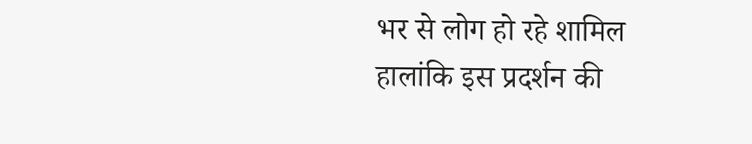भर से लोग हो रहे शामिल
हालांकि इस प्रदर्शन की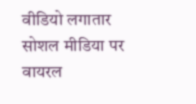वीडियो लगातार सोशल मीडिया पर वायरल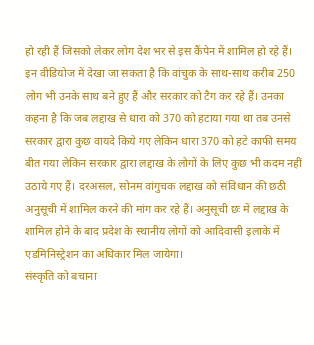हो रही हैं जिसको लेकर लोग देश भर से इस कैंपेन में शामिल हो रहे हैं। इन वीडियोज में देखा जा सकता है कि वांचुक के साथ-साथ करीब 250 लोग भी उनके साथ बने हुए हैं और सरकार को टैग कर रहे हैं। उनका कहना है कि जब लद्दाख से धारा को 370 को हटाया गया था तब उनसे सरकार द्वारा कुछ वायदे किये गए लेकिन धारा 370 को हटे काफी समय बीत गया लेकिन सरकार द्वारा लद्दाख के लोगों के लिए कुछ भी कदम नहीं उठाये गए हैं। दरअसल, सोनम वांगुचक लद्दाख को संविधान की छठी अनुसूची में शामिल करने की मांग कर रहे हैं। अनुसूची छः में लद्दाख के शामिल होने के बाद प्रदेश के स्थानीय लोगों को आदिवासी इलाके में एडमिनिस्ट्रेशन का अधिकार मिल जायेगा।
संस्कृति को बचाना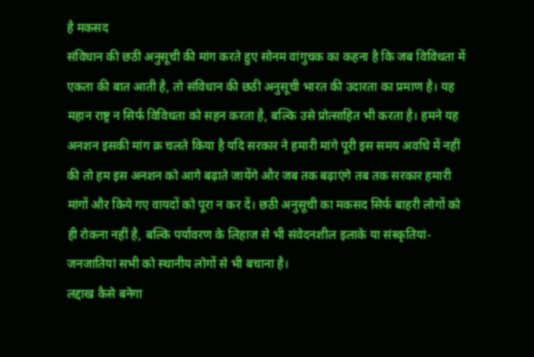है मकसद
संविधान की छठी अनुसूची की मांग करते हुए सोनम वांगुचक का कहना है कि जब विविधता में एकता की बात आती है, तो संविधान की छठी अनुसूची भारत की उदारता का प्रमाण है। यह महान राष्ट्र न सिर्फ विविधता को सहन करता है, बल्कि उसे प्रोत्साहित भी करता है। हमने यह अनशन इसकी मांग क्र चलते किया है यदि सरकार ने हमारी मांगे पूरी इस समय अवधि में नहीं की तो हम इस अनशन को आगे बढ़ाते जायेंगे और जब तक बढ़ाएंगे तब तक सरकार हमारी मांगों और किये गए वायदों को पूरा न कर दें। छठी अनुसूची का मकसद सिर्फ बाहरी लोगों को ही रोकना नहीं है, बल्कि पर्यावरण के लिहाज से भी संवेदनशील इलाके या संस्कृतियां-जनजातियां सभी को स्थानीय लोगों से भी बचाना है।
लद्दाख कैसे बनेगा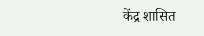केंद्र शासित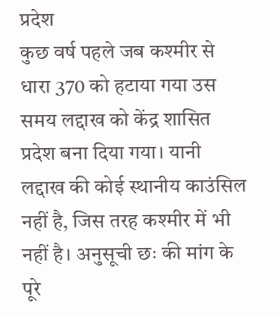प्रदेश
कुछ वर्ष पहले जब कश्मीर से धारा 370 को हटाया गया उस समय लद्दाख को केंद्र शासित प्रदेश बना दिया गया। यानी लद्दाख की कोई स्थानीय काउंसिल नहीं है, जिस तरह कश्मीर में भी नहीं है। अनुसूची छः की मांग के पूरे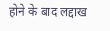होने के बाद लद्दाख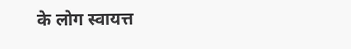के लोग स्वायत्त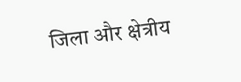जिला और क्षेत्रीय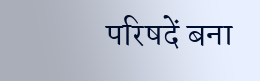परिषदें बना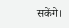सकेंगे।